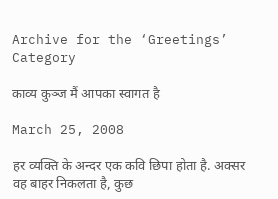Archive for the ‘Greetings’ Category

काव्य कुञ्ज मैं आपका स्वागत है

March 25, 2008

हर व्यक्ति के अन्दर एक कवि छिपा होता है. अक्सर वह बाहर निकलता है, कुछ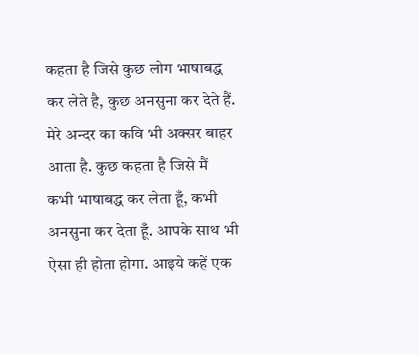कहता है जिसे कुछ लोग भाषाबद्ध कर लेते है, कुछ अनसुना कर देते हैं. मेरे अन्दर का कवि भी अक्सर बाहर आता है. कुछ कहता है जिसे मैं कभी भाषाबद्ध कर लेता हूँ, कभी अनसुना कर देता हूँ. आपके साथ भी ऐसा ही होता होगा. आइये कहें एक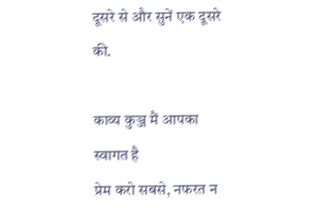दूसरे से और सुनें एक दूसरे की.

काव्य कुञ्ज मैं आपका स्वागत है
प्रेम करो सबसे, नफरत न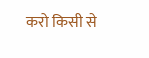करो किसी से